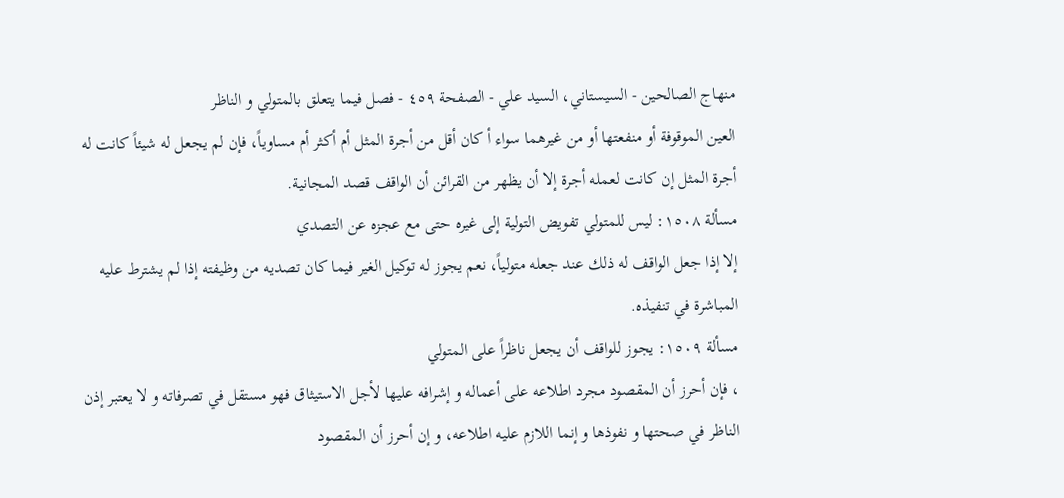منهاج الصالحين - السيستاني، السيد علي - الصفحة ٤٥٩ - فصل فيما يتعلق بالمتولي و الناظر
العين الموقوفة أو منفعتها أو من غيرهما سواء أ كان أقل من أجرة المثل أم أكثر أم مساوياً، فإن لم يجعل له شيئاً كانت له أجرة المثل إن كانت لعمله أجرة إلا أن يظهر من القرائن أن الواقف قصد المجانية.
مسألة ١٥٠٨: ليس للمتولي تفويض التولية إلى غيره حتى مع عجزه عن التصدي
إلا إذا جعل الواقف له ذلك عند جعله متولياً، نعم يجوز له توكيل الغير فيما كان تصديه من وظيفته إذا لم يشترط عليه المباشرة في تنفيذه.
مسألة ١٥٠٩: يجوز للواقف أن يجعل ناظراً على المتولي
، فإن أحرز أن المقصود مجرد اطلاعه على أعماله و إشرافه عليها لأجل الاستيثاق فهو مستقل في تصرفاته و لا يعتبر إذن الناظر في صحتها و نفوذها و إنما اللازم عليه اطلاعه، و إن أحرز أن المقصود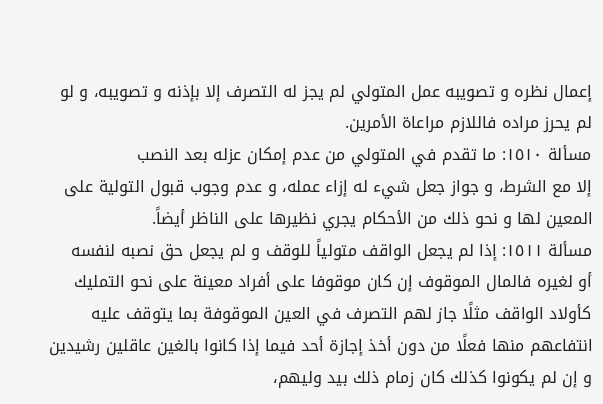إعمال نظره و تصويبه عمل المتولي لم يجز له التصرف إلا بإذنه و تصويبه، و لو لم يحرز مراده فاللازم مراعاة الأمرين.
مسألة ١٥١٠: ما تقدم في المتولي من عدم إمكان عزله بعد النصب
إلا مع الشرط، و جواز جعل شيء له إزاء عمله، و عدم وجوب قبول التولية على المعين لها و نحو ذلك من الأحكام يجري نظيرها على الناظر أيضاً.
مسألة ١٥١١: إذا لم يجعل الواقف متولياً للوقف و لم يجعل حق نصبه لنفسه
أو لغيره فالمال الموقوف إن كان موقوفا على أفراد معينة على نحو التمليك كأولاد الواقف مثلًا جاز لهم التصرف في العين الموقوفة بما يتوقف عليه انتفاعهم منها فعلًا من دون أخذ إجازة أحد فيما إذا كانوا بالغين عاقلين رشيدين و إن لم يكونوا كذلك كان زمام ذلك بيد وليهم،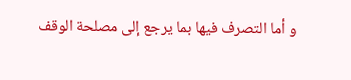و أما التصرف فيها بما يرجع إلى مصلحة الوقف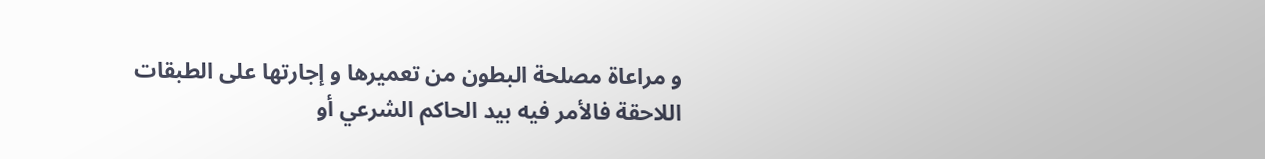و مراعاة مصلحة البطون من تعميرها و إجارتها على الطبقات اللاحقة فالأمر فيه بيد الحاكم الشرعي أو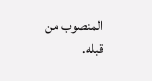المنصوب من قبله.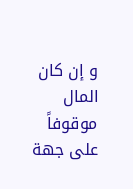و إن كان المال موقوفاً على جهة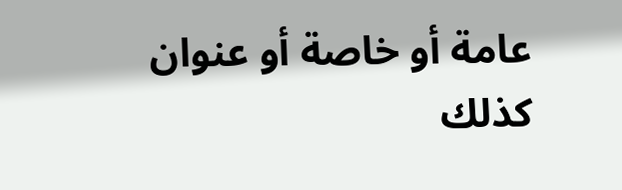عامة أو خاصة أو عنوان كذلك